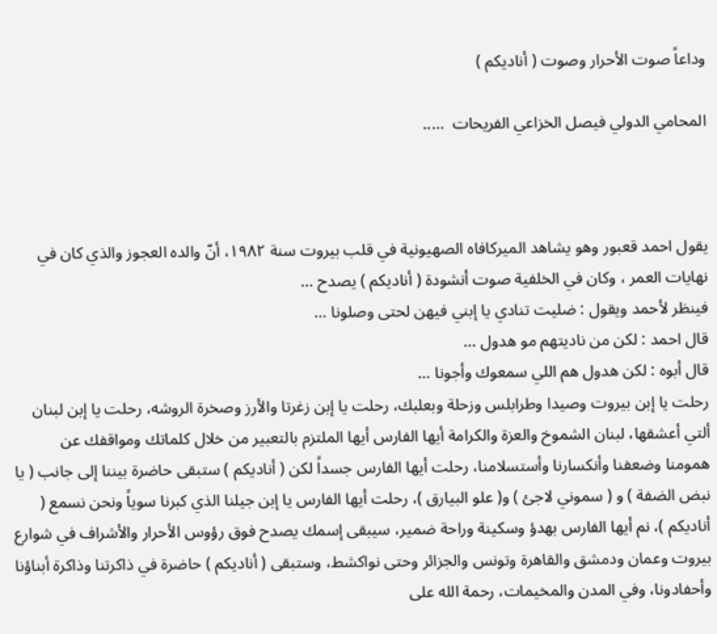وداعاً صوت الأحرار وصوت ( أناديكم )

المحامي الدولي فيصل الخزاعي الفريحات  …..



يقول احمد قعبور وهو يشاهد الميركافاه الصهيونية في قلب بيروت سنة ١٩٨٢، أنّ والده العجوز والذي كان في نهايات العمر ، وكان في الخلفية صوت أنشودة ( أناديكم ) يصدح …
فينظر لأحمد ويقول : ضليت تنادي يا إبني فيهن لحتى وصلونا …
قال احمد : لكن من ناديتهم مو هدول …
قال أبوه : لكن هدول هم اللي سمعوك وأجونا …
رحلت يا إبن بيروت وصيدا وطرابلس وزحلة وبعلبك، رحلت يا إبن زغرتا والأرز وصخرة الروشه، رحلت يا إبن لبنان ألتي أعشقها، لبنان الشموخ والعزة والكرامة أيها الفارس أيها الملتزم بالتعبير من خلال كلماتك ومواقفك عن همومنا وضعفنا وأنكسارنا وأستسلامنا، رحلت أيها الفارس جسداً لكن ( أناديكم ) ستبقى حاضرة بيننا إلى جانب ( يا نبض الضفة ) و ( سموني لاجئ ) و( علو البيارق )، رحلت أيها الفارس يا إبن جيلنا الذي كبرنا سوياً ونحن نسمع ( أناديكم )، نم أيها الفارس بهدؤ وسكينة وراحة ضمير، سيبقى إسمك يصدح فوق رؤوس الأحرار والأشراف في شوارع بيروت وعمان ودمشق والقاهرة وتونس والجزائر وحتى نواكشط، وستبقى ( أناديكم ) حاضرة في ذاكرتنا وذاكرة أبناؤنا وأحفادونا، وفي المدن والمخيمات، رحمة الله على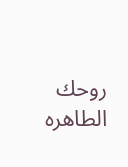روحك الطاهره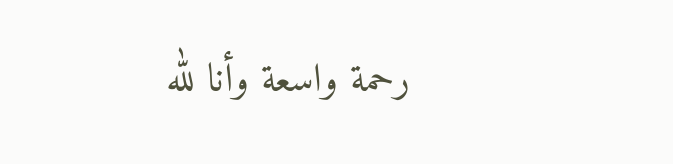رحمة واسعة وأنا لله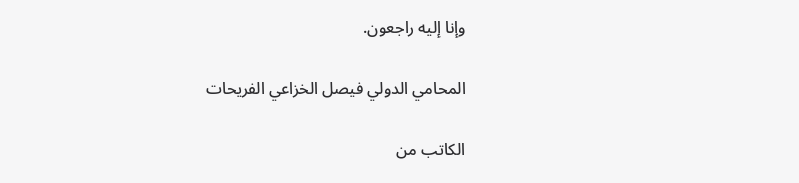وإنا إليه راجعون.

المحامي الدولي فيصل الخزاعي الفريحات

الكاتب من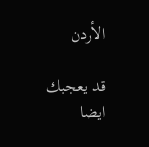الأردن

قد يعجبك ايضا